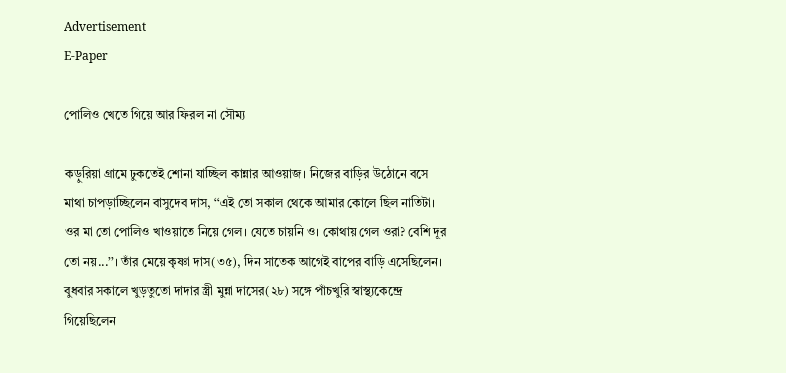Advertisement
E-Paper

পোলিও খেতে গিয়ে আর ফিরল না সৌম্য

কড়ুরিয়া গ্রামে ঢুকতেই শোনা যাচ্ছিল কান্নার আওয়াজ। নিজের বাড়ির উঠোনে বসে মাথা চাপড়াচ্ছিলেন বাসুদেব দাস, ‘‘এই তো সকাল থেকে আমার কোলে ছিল নাতিটা। ওর মা তো পোলিও খাওয়াতে নিয়ে গেল। যেতে চায়নি ও। কোথায় গেল ওরা? বেশি দূর তো নয়...’’। তাঁর মেয়ে কৃষ্ণা দাস(৩৫), দিন সাতেক আগেই বাপের বাড়ি এসেছিলেন। বুধবার সকালে খুড়তুতো দাদার স্ত্রী মুন্না দাসের(২৮) সঙ্গে পাঁচখুরি স্বাস্থ্যকেন্দ্রে গিয়েছিলেন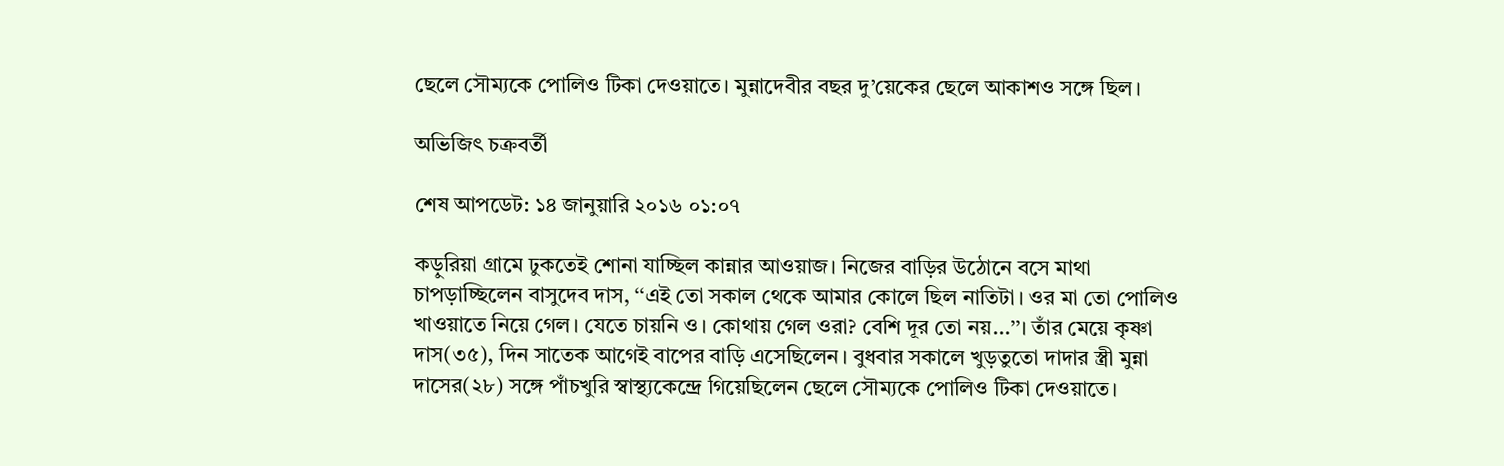ছেলে সৌম্যকে পোলিও টিকা দেওয়াতে। মুন্নাদেবীর বছর দু’য়েকের ছেলে আকাশও সঙ্গে ছিল।

অভিজিৎ চক্রবর্তী

শেষ আপডেট: ১৪ জানুয়ারি ২০১৬ ০১:০৭

কড়ুরিয়া গ্রামে ঢুকতেই শোনা যাচ্ছিল কান্নার আওয়াজ। নিজের বাড়ির উঠোনে বসে মাথা চাপড়াচ্ছিলেন বাসুদেব দাস, ‘‘এই তো সকাল থেকে আমার কোলে ছিল নাতিটা। ওর মা তো পোলিও খাওয়াতে নিয়ে গেল। যেতে চায়নি ও। কোথায় গেল ওরা? বেশি দূর তো নয়...’’। তাঁর মেয়ে কৃষ্ণা দাস(৩৫), দিন সাতেক আগেই বাপের বাড়ি এসেছিলেন। বুধবার সকালে খুড়তুতো দাদার স্ত্রী মুন্না দাসের(২৮) সঙ্গে পাঁচখুরি স্বাস্থ্যকেন্দ্রে গিয়েছিলেন ছেলে সৌম্যকে পোলিও টিকা দেওয়াতে।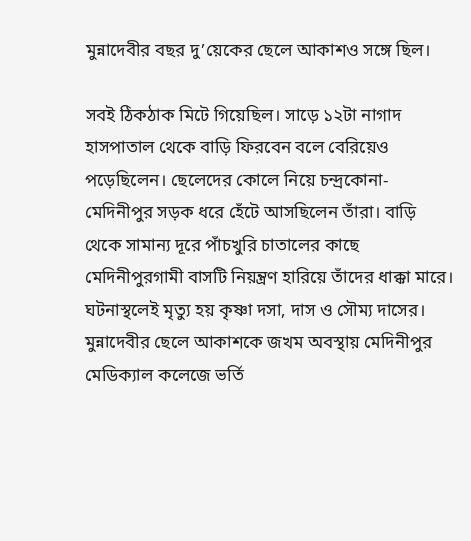মুন্নাদেবীর বছর দু’য়েকের ছেলে আকাশও সঙ্গে ছিল।

সবই ঠিকঠাক মিটে গিয়েছিল। সাড়ে ১২টা নাগাদ হাসপাতাল থেকে বাড়ি ফিরবেন বলে বেরিয়েও পড়েছিলেন। ছেলেদের কোলে নিয়ে চন্দ্রকোনা-মেদিনীপুর সড়ক ধরে হেঁটে আসছিলেন তাঁরা। বাড়ি থেকে সামান্য দূরে পাঁচখুরি চাতালের কাছে মেদিনীপুরগামী বাসটি নিয়ন্ত্রণ হারিয়ে তাঁদের ধাক্কা মারে। ঘটনাস্থলেই মৃত্যু হয় কৃষ্ণা দসা, দাস ও সৌম্য দাসের। মুন্নাদেবীর ছেলে আকাশকে জখম অবস্থায় মেদিনীপুর মেডিক্যাল কলেজে ভর্তি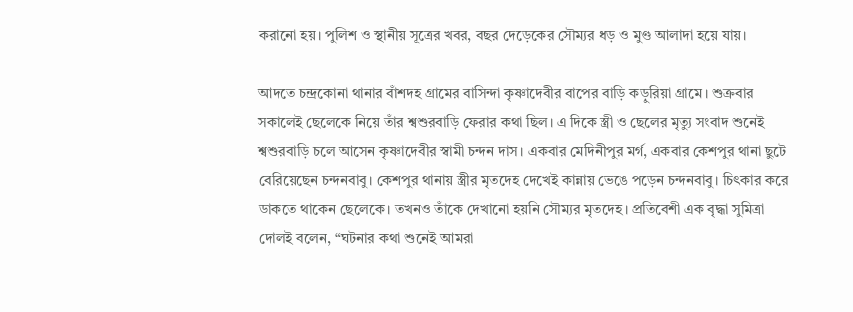করানো হয়। পুলিশ ও স্থানীয় সূত্রের খবর, বছর দেড়েকের সৌম্যর ধড় ও মুণ্ড আলাদা হয়ে যায়।

আদতে চন্দ্রকোনা থানার বাঁশদহ গ্রামের বাসিন্দা কৃষ্ণাদেবীর বাপের বাড়ি কড়ুরিয়া গ্রামে। শুক্রবার সকালেই ছেলেকে নিয়ে তাঁর শ্বশুরবাড়ি ফেরার কথা ছিল। এ দিকে স্ত্রী ও ছেলের মৃত্যু সংবাদ শুনেই শ্বশুরবাড়ি চলে আসেন কৃষ্ণাদেবীর স্বামী চন্দন দাস। একবার মেদিনীপুর মর্গ, একবার কেশপুর থানা ছুটে বেরিয়েছেন চন্দনবাবু। কেশপুর থানায় স্ত্রীর মৃতদেহ দেখেই কান্নায় ভেঙে পড়েন চন্দনবাবু। চিৎকার করে ডাকতে থাকেন ছেলেকে। তখনও তাঁকে দেখানো হয়নি সৌম্যর মৃতদেহ। প্রতিবেশী এক বৃদ্ধা সুমিত্রা দোলই বলেন, “ঘটনার কথা শুনেই আমরা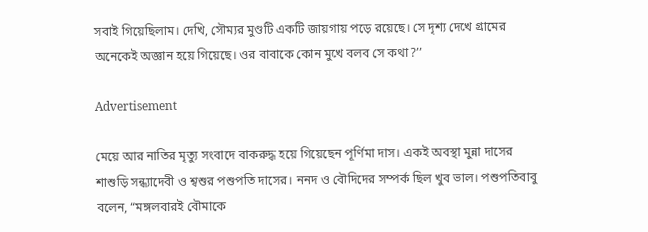সবাই গিয়েছিলাম। দেখি, সৌম্যর মুণ্ডটি একটি জায়গায় পড়ে রয়েছে। সে দৃশ্য দেখে গ্রামের অনেকেই অজ্ঞান হয়ে গিয়েছে। ওর বাবাকে কোন মুখে বলব সে কথা?’’

Advertisement

মেয়ে আর নাতির মৃত্যু সংবাদে বাকরুদ্ধ হয়ে গিয়েছেন পূর্ণিমা দাস। একই অবস্থা মুন্না দাসের শাশুড়ি সন্ধ্যাদেবী ও শ্বশুর পশুপতি দাসের। ননদ ও বৌদিদের সম্পর্ক ছিল খুব ভাল। পশুপতিবাবু বলেন, “মঙ্গলবারই বৌমাকে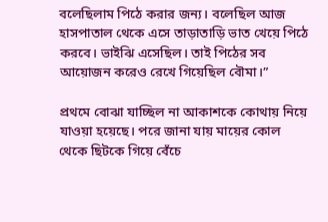বলেছিলাম‌ পিঠে করার জন্য। বলেছিল আজ হাসপাতাল থেকে এসে তাড়াতাড়ি ভাত খেয়ে পিঠে করবে। ভাইঝি এসেছিল। তাই পিঠের সব আয়োজন করেও রেখে গিয়েছিল বৌমা।”

প্রথমে বোঝা যাচ্ছিল না আকাশকে কোথায় নিয়ে যাওয়া হয়েছে। পরে জানা যায় মায়ের কোল থেকে ছিটকে গিয়ে বেঁচে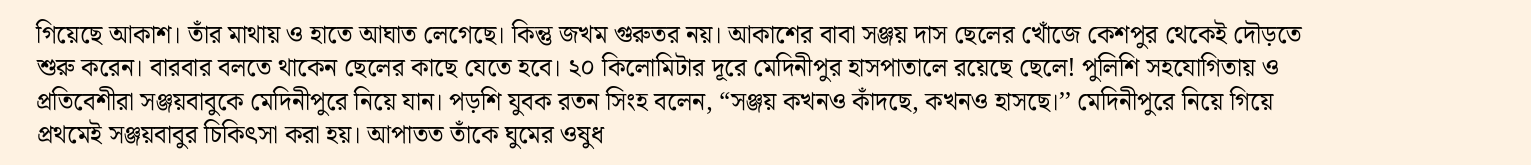গিয়েছে আকাশ। তাঁর মাথায় ও হাতে আঘাত লেগেছে। কিন্তু জখম গুরুতর নয়। আকাশের বাবা সঞ্জয় দাস ছেলের খোঁজে কেশপুর থেকেই দৌড়তে শুরু করেন। বারবার বলতে থাকেন ছেলের কাছে যেতে হবে। ২০ কিলোমিটার দূরে মেদিনীপুর হাসপাতালে রয়েছে ছেলে! পুলিশি সহযোগিতায় ও প্রতিবেশীরা সঞ্জয়বাবুকে মেদিনীপুরে নিয়ে যান। পড়শি যুবক রতন সিংহ বলেন, “সঞ্জয় কখনও কাঁদছে, কখনও হাসছে।’’ মেদিনীপুরে নিয়ে গিয়ে প্রথমেই সঞ্জয়বাবুর চিকিৎসা করা হয়। আপাতত তাঁকে ঘুমের ওষুধ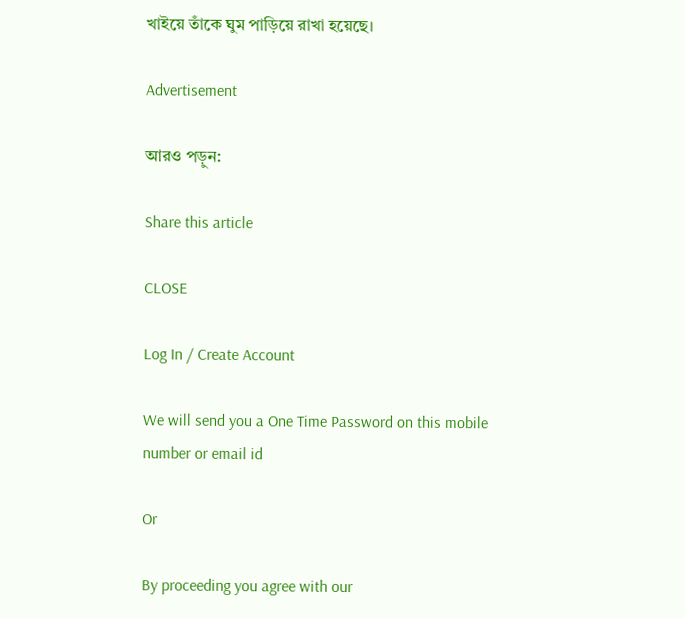খাইয়ে তাঁকে ঘুম পাড়িয়ে রাখা হয়েছে।

Advertisement

আরও পড়ুন:

Share this article

CLOSE

Log In / Create Account

We will send you a One Time Password on this mobile number or email id

Or

By proceeding you agree with our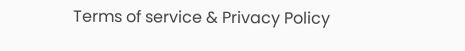Terms of service & Privacy Policy